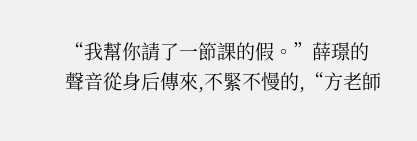“我幫你請了一節課的假。”薛璟的聲音從身后傳來,不緊不慢的,“方老師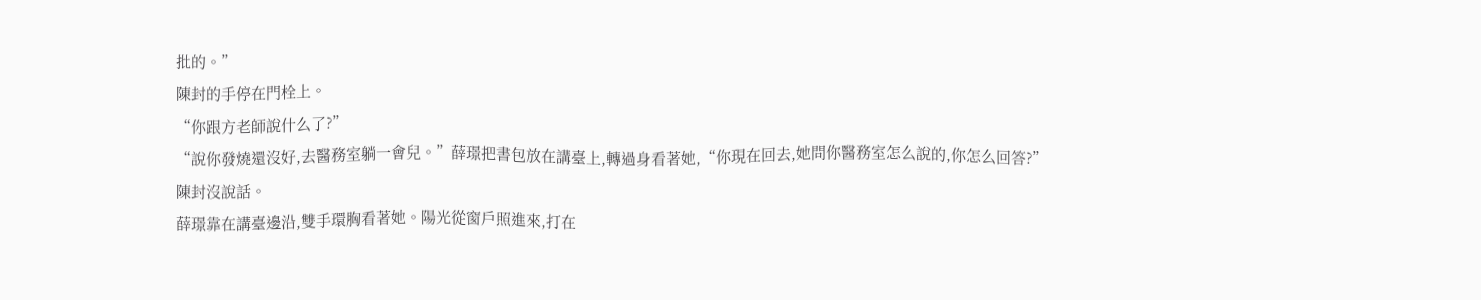批的。”
陳封的手停在門栓上。
“你跟方老師說什么了?”
“說你發燒還沒好,去醫務室躺一會兒。”薛璟把書包放在講臺上,轉過身看著她,“你現在回去,她問你醫務室怎么說的,你怎么回答?”
陳封沒說話。
薛璟靠在講臺邊沿,雙手環胸看著她。陽光從窗戶照進來,打在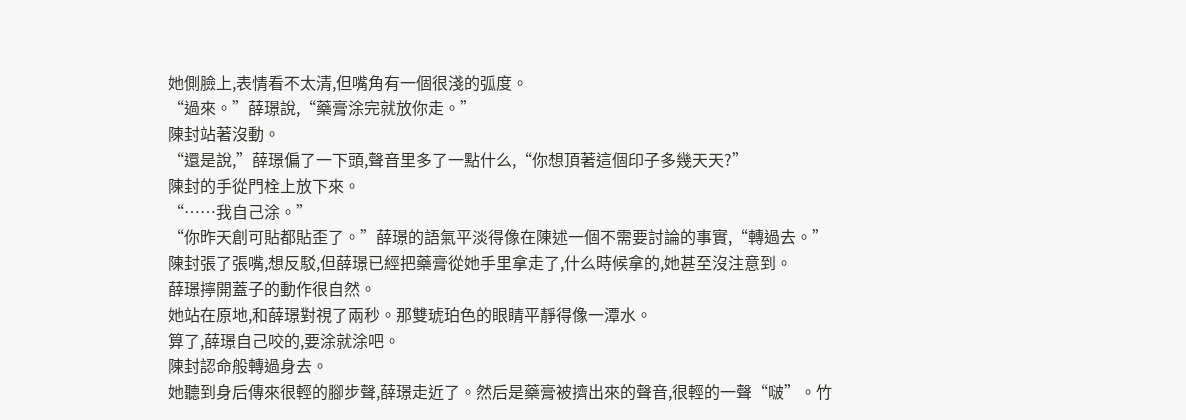她側臉上,表情看不太清,但嘴角有一個很淺的弧度。
“過來。”薛璟說,“藥膏涂完就放你走。”
陳封站著沒動。
“還是說,”薛璟偏了一下頭,聲音里多了一點什么,“你想頂著這個印子多幾天天?”
陳封的手從門栓上放下來。
“……我自己涂。”
“你昨天創可貼都貼歪了。”薛璟的語氣平淡得像在陳述一個不需要討論的事實,“轉過去。”
陳封張了張嘴,想反駁,但薛璟已經把藥膏從她手里拿走了,什么時候拿的,她甚至沒注意到。
薛璟擰開蓋子的動作很自然。
她站在原地,和薛璟對視了兩秒。那雙琥珀色的眼睛平靜得像一潭水。
算了,薛璟自己咬的,要涂就涂吧。
陳封認命般轉過身去。
她聽到身后傳來很輕的腳步聲,薛璟走近了。然后是藥膏被擠出來的聲音,很輕的一聲“啵”。竹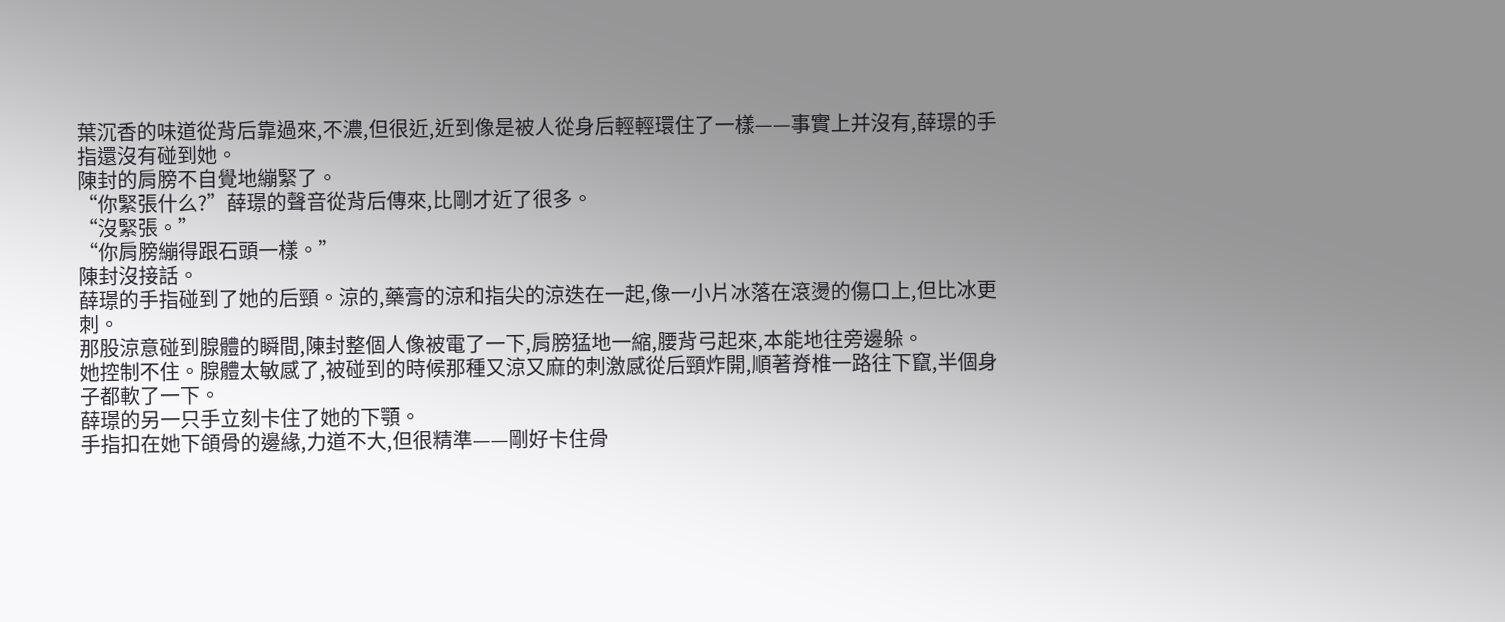葉沉香的味道從背后靠過來,不濃,但很近,近到像是被人從身后輕輕環住了一樣——事實上并沒有,薛璟的手指還沒有碰到她。
陳封的肩膀不自覺地繃緊了。
“你緊張什么?”薛璟的聲音從背后傳來,比剛才近了很多。
“沒緊張。”
“你肩膀繃得跟石頭一樣。”
陳封沒接話。
薛璟的手指碰到了她的后頸。涼的,藥膏的涼和指尖的涼迭在一起,像一小片冰落在滾燙的傷口上,但比冰更刺。
那股涼意碰到腺體的瞬間,陳封整個人像被電了一下,肩膀猛地一縮,腰背弓起來,本能地往旁邊躲。
她控制不住。腺體太敏感了,被碰到的時候那種又涼又麻的刺激感從后頸炸開,順著脊椎一路往下竄,半個身子都軟了一下。
薛璟的另一只手立刻卡住了她的下顎。
手指扣在她下頜骨的邊緣,力道不大,但很精準——剛好卡住骨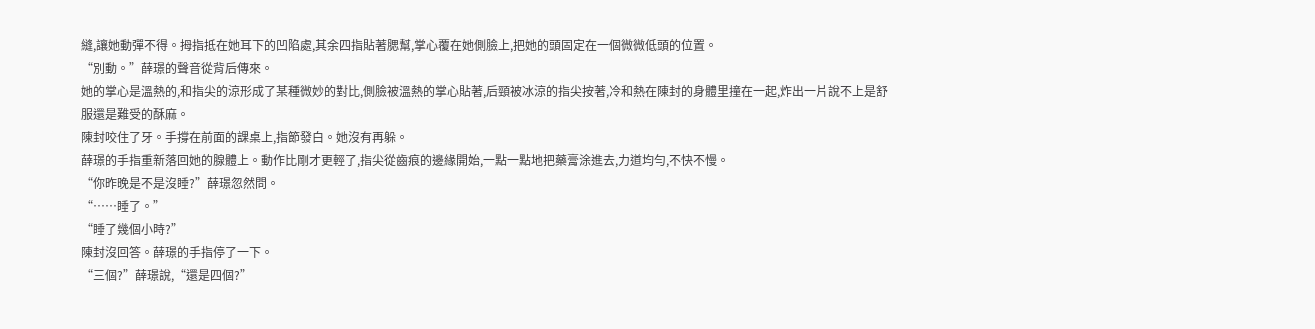縫,讓她動彈不得。拇指抵在她耳下的凹陷處,其余四指貼著腮幫,掌心覆在她側臉上,把她的頭固定在一個微微低頭的位置。
“別動。”薛璟的聲音從背后傳來。
她的掌心是溫熱的,和指尖的涼形成了某種微妙的對比,側臉被溫熱的掌心貼著,后頸被冰涼的指尖按著,冷和熱在陳封的身體里撞在一起,炸出一片說不上是舒服還是難受的酥麻。
陳封咬住了牙。手撐在前面的課桌上,指節發白。她沒有再躲。
薛璟的手指重新落回她的腺體上。動作比剛才更輕了,指尖從齒痕的邊緣開始,一點一點地把藥膏涂進去,力道均勻,不快不慢。
“你昨晚是不是沒睡?”薛璟忽然問。
“……睡了。”
“睡了幾個小時?”
陳封沒回答。薛璟的手指停了一下。
“三個?”薛璟說,“還是四個?”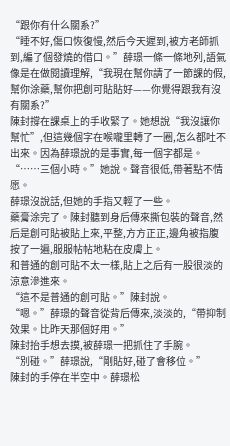“跟你有什么關系?”
“睡不好,傷口恢復慢,然后今天遲到,被方老師抓到,編了個發燒的借口。”薛璟一條一條地列,語氣像是在做閱讀理解,“我現在幫你請了一節課的假,幫你涂藥,幫你把創可貼貼好——你覺得跟我有沒有關系?”
陳封撐在課桌上的手收緊了。她想說“我沒讓你幫忙”,但這幾個字在喉嚨里轉了一圈,怎么都吐不出來。因為薛璟說的是事實,每一個字都是。
“……三個小時。”她說。聲音很低,帶著點不情愿。
薛璟沒說話,但她的手指又輕了一些。
藥膏涂完了。陳封聽到身后傳來撕包裝的聲音,然后是創可貼被貼上來,平整,方方正正,邊角被指腹按了一遍,服服帖帖地粘在皮膚上。
和普通的創可貼不太一樣,貼上之后有一股很淡的涼意滲進來。
“這不是普通的創可貼。”陳封說。
“嗯。”薛璟的聲音從背后傳來,淡淡的,“帶抑制效果。比昨天那個好用。”
陳封抬手想去摸,被薛璟一把抓住了手腕。
“別碰。”薛璟說,“剛貼好,碰了會移位。”
陳封的手停在半空中。薛璟松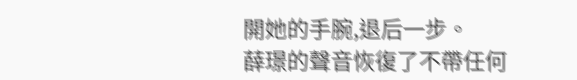開她的手腕,退后一步。
薛璟的聲音恢復了不帶任何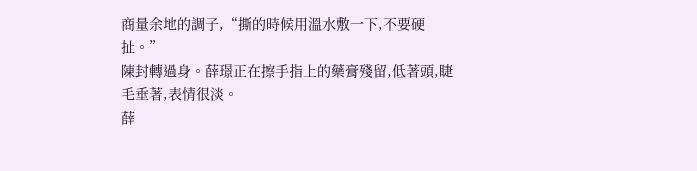商量余地的調子,“撕的時候用溫水敷一下,不要硬扯。”
陳封轉過身。薛璟正在擦手指上的藥膏殘留,低著頭,睫毛垂著,表情很淡。
薛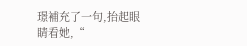璟補充了一句,抬起眼睛看她,“